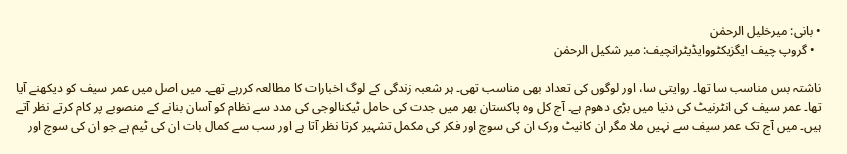• بانی: میرخلیل الرحمٰن
  • گروپ چیف ایگزیکٹووایڈیٹرانچیف: میر شکیل الرحمٰن

ناشتہ بس مناسب سا تھا۔ روایتی سا، اور لوگوں کی تعداد بھی مناسب تھی۔ ہر شعبہ زندگی کے لوگ اخبارات کا مطالعہ کررہے تھے۔ میں اصل میں عمر سیف کو دیکھنے آیا تھا۔ عمر سیف کی انٹرنیٹ کی دنیا میں بڑی دھوم ہے۔ آج کل وہ پاکستان بھر میں جدت کی حامل ٹیکنالوجی کی مدد سے نظام کو آسان بنانے کے منصوبے پر کام کرتے نظر آتے ہیں۔ میں آج تک عمر سیف سے نہیں ملا مگر ان کانیٹ ورک ان کی سوچ اور فکر کی مکمل تشہیر کرتا نظر آتا ہے اور سب سے کمال بات ان کی ٹیم ہے جو ان کی سوچ اور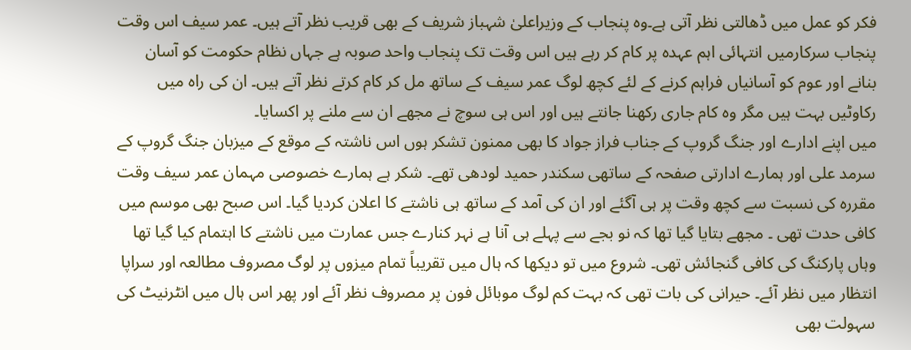فکر کو عمل میں ڈھالتی نظر آتی ہے۔وہ پنجاب کے وزیراعلیٰ شہباز شریف کے بھی قریب نظر آتے ہیں۔ عمر سیف اس وقت پنجاب سرکارمیں انتہائی اہم عہدہ پر کام کر رہے ہیں اس وقت تک پنجاب واحد صوبہ ہے جہاں نظام حکومت کو آسان بنانے اور عوم کو آسانیاں فراہم کرنے کے لئے کچھ لوگ عمر سیف کے ساتھ مل کر کام کرتے نظر آتے ہیں۔ ان کی راہ میں رکاوٹیں بہت ہیں مگر وہ کام جاری رکھنا جانتے ہیں اور اس ہی سوچ نے مجھے ان سے ملنے پر اکسایا۔
میں اپنے ادارے اور جنگ گروپ کے جناب فراز جواد کا بھی ممنون تشکر ہوں اس ناشتہ کے موقع کے میزبان جنگ گروپ کے سرمد علی اور ہمارے ادارتی صفحہ کے ساتھی سکندر حمید لودھی تھے۔ شکر ہے ہمارے خصوصی مہمان عمر سیف وقت مقررہ کی نسبت سے کچھ وقت پر ہی آگئے اور ان کی آمد کے ساتھ ہی ناشتے کا اعلان کردیا گیا۔ اس صبح بھی موسم میں کافی حدت تھی ۔ مجھے بتایا گیا تھا کہ نو بجے سے پہلے ہی آنا ہے نہر کنارے جس عمارت میں ناشتے کا اہتمام کیا گیا تھا وہاں پارکنگ کی کافی گنجائش تھی۔ شروع میں تو دیکھا کہ ہال میں تقریباً تمام میزوں پر لوگ مصروف مطالعہ اور سراپا انتظار میں نظر آئے۔ حیرانی کی بات تھی کہ بہت کم لوگ موبائل فون پر مصروف نظر آئے اور پھر اس ہال میں انٹرنیٹ کی سہولت بھی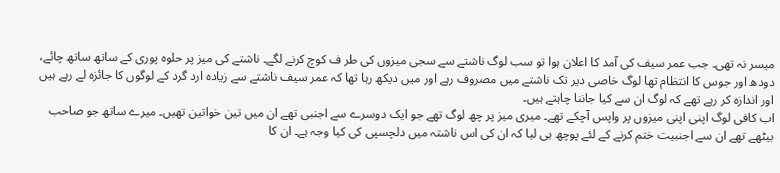میسر نہ تھی۔ جب عمر سیف کی آمد کا اعلان ہوا تو سب لوگ ناشتے سے سجی میزوں کی طر ف کوچ کرنے لگے۔ ناشتے کی میز پر حلوہ پوری کے ساتھ ساتھ چائے، دودھ اور جوس کا انتظام تھا لوگ خاصی دیر تک ناشتے میں مصروف رہے اور میں دیکھ رہا تھا کہ عمر سیف ناشتے سے زیادہ ارد گرد کے لوگوں کا جائزہ لے رہے ہیں اور اندازہ کر رہے تھے کہ لوگ ان سے کیا جاننا چاہتے ہیں۔
اب کافی لوگ اپنی اپنی میزوں پر واپس آچکے تھے۔ میری میز پر چھ لوگ تھے جو ایک دوسرے سے اجنبی تھے ان میں تین خواتین تھیں۔ میرے ساتھ جو صاحب بیٹھے تھے ان سے اجنبیت ختم کرنے کے لئے پوچھ ہی لیا کہ ان کی اس ناشتہ میں دلچسپی کی کیا وجہ ہے۔ ان کا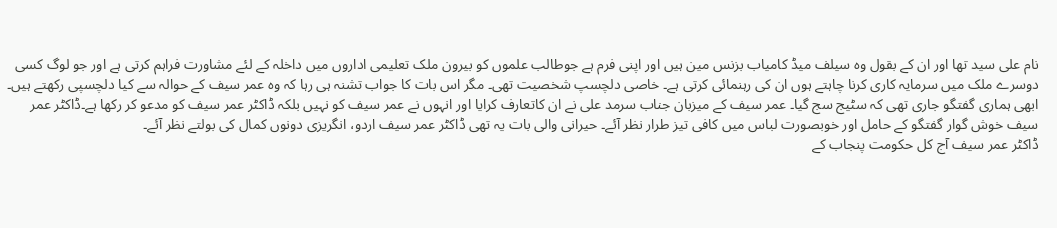نام علی سید تھا اور ان کے بقول وہ سیلف میڈ کامیاب بزنس مین ہیں اور اپنی فرم ہے جوطالب علموں کو بیرون ملک تعلیمی اداروں میں داخلہ کے لئے مشاورت فراہم کرتی ہے اور جو لوگ کسی دوسرے ملک میں سرمایہ کاری کرنا چاہتے ہوں ان کی رہنمائی کرتی ہے۔ خاصی دلچسپ شخصیت تھی۔ مگر اس بات کا جواب تشنہ ہی رہا کہ وہ عمر سیف کے حوالہ سے کیا دلچسپی رکھتے ہیں۔ ابھی ہماری گفتگو جاری تھی کہ سٹیج سج گیا۔ عمر سیف کے میزبان جناب سرمد علی نے ان کاتعارف کرایا اور انہوں نے عمر سیف کو نہیں بلکہ ڈاکٹر عمر سیف کو مدعو کر رکھا ہے۔ڈاکٹر عمر سیف خوش گوار گفتگو کے حامل اور خوبصورت لباس میں کافی تیز طرار نظر آئے۔ حیرانی والی بات یہ تھی ڈاکٹر عمر سیف اردو، انگریزی دونوں کمال کی بولتے نظر آئے۔
ڈاکٹر عمر سیف آج کل حکومت پنجاب کے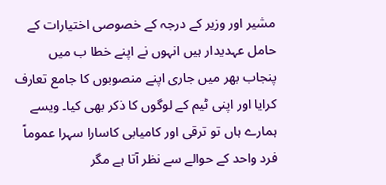مشیر اور وزیر کے درجہ کے خصوصی اختیارات کے حامل عہدیدار ہیں انہوں نے اپنے خطا ب میں پنجاب بھر میں جاری اپنے منصوبوں کا جامع تعارف کرایا اور اپنی ٹیم کے لوگوں کا ذکر بھی کیا۔ ویسے ہمارے ہاں تو ترقی اور کامیابی کاسارا سہرا عموماً فرد واحد کے حوالے سے نظر آتا ہے مگر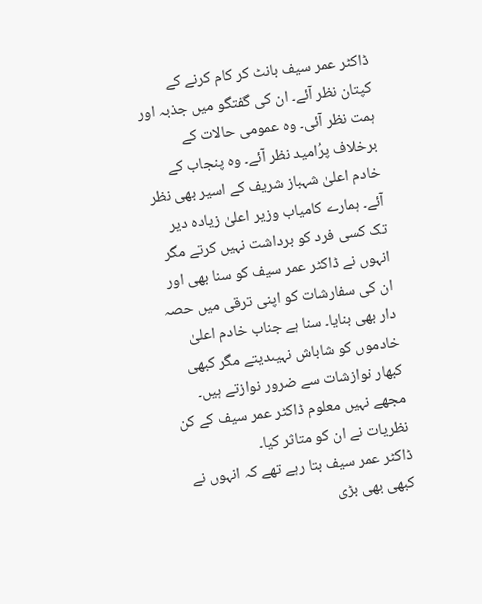ڈاکٹر عمر سیف بانٹ کر کام کرنے کے کپتان نظر آئے۔ ان کی گفتگو میں جذبہ اور ہمت نظر آئی۔ وہ عمومی حالات کے برخلاف پرُامید نظر آئے۔ وہ پنجاب کے خادم اعلیٰ شہباز شریف کے اسیر بھی نظر آئے۔ ہمارے کامیاب وزیر اعلیٰ زیادہ دیر تک کسی فرد کو برداشت نہیں کرتے مگر انہوں نے ڈاکٹر عمر سیف کو سنا بھی اور ان کی سفارشات کو اپنی ترقی میں حصہ دار بھی بنایا۔ سنا ہے جناب خادم اعلیٰ خادموں کو شاباش نہیںدیتے مگر کبھی کبھار نوازشات سے ضرور نوازتے ہیں۔ مجھے نہیں معلوم ڈاکٹر عمر سیف کے کن نظریات نے ان کو متاثر کیا۔
ڈاکٹر عمر سیف بتا رہے تھے کہ انہوں نے کبھی بھی بڑی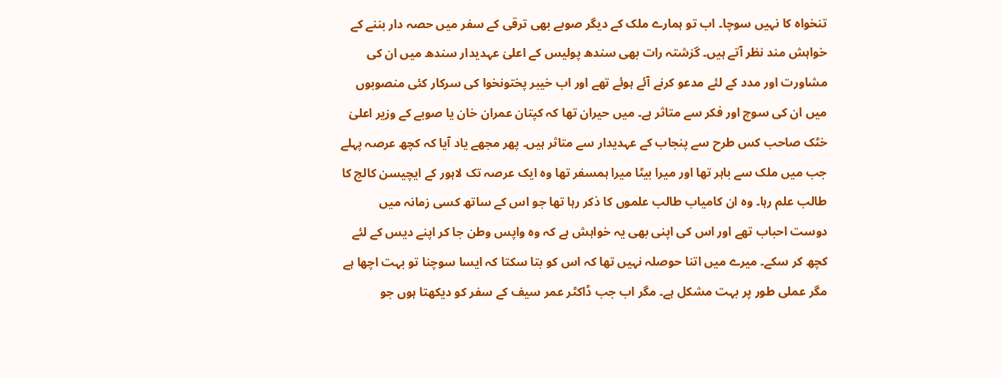تنخواہ کا نہیں سوچا۔ اب تو ہمارے ملک کے دیگر صوبے بھی ترقی کے سفر میں حصہ دار بننے کے خواہش مند نظر آتے ہیں۔ گزشتہ رات بھی سندھ پولیس کے اعلیٰ عہدیدار سندھ میں ان کی مشاورت اور مدد کے لئے مدعو کرنے آئے ہوئے تھے اور اب خیبر پختونخوا کی سرکار کئی منصوبوں میں ان کی سوچ اور فکر سے متاثر ہے۔ میں حیران تھا کہ کپتان عمران خان یا صوبے کے وزیر اعلیٰ خٹک صاحب کس طرح سے پنجاب کے عہدیدار سے متاثر ہیں۔ پھر مجھے یاد آیا کہ کچھ عرصہ پہلے جب میں ملک سے باہر تھا اور میرا بیٹا میرا ہمسفر تھا وہ ایک عرصہ تک لاہور کے ایچیسن کالج کا طالب علم رہا۔ وہ ان کامیاب طالب علموں کا ذکر رہا تھا جو اس کے ساتھ کسی زمانہ میں دوست احباب تھے اور اس کی اپنی بھی یہ خواہش ہے کہ وہ واپس وطن جا کر اپنے دیس کے لئے کچھ کر سکے۔ میرے میں اتنا حوصلہ نہیں تھا کہ اس کو بتا سکتا کہ ایسا سوچنا تو بہت اچھا ہے مگر عملی طور پر بہت مشکل ہے۔ مگر اب جب ڈاکٹر عمر سیف کے سفر کو دیکھتا ہوں جو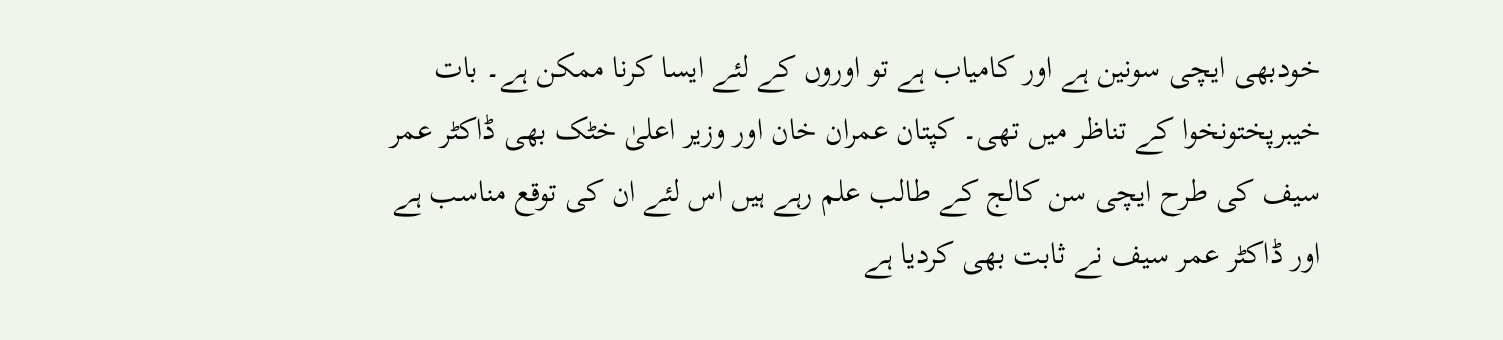خودبھی ایچی سونین ہے اور کامیاب ہے تو اوروں کے لئے ایسا کرنا ممکن ہے۔ بات خیبرپختونخوا کے تناظر میں تھی۔ کپتان عمران خان اور وزیر اعلیٰ خٹک بھی ڈاکٹر عمر سیف کی طرح ایچی سن کالج کے طالب علم رہے ہیں اس لئے ان کی توقع مناسب ہے اور ڈاکٹر عمر سیف نے ثابت بھی کردیا ہے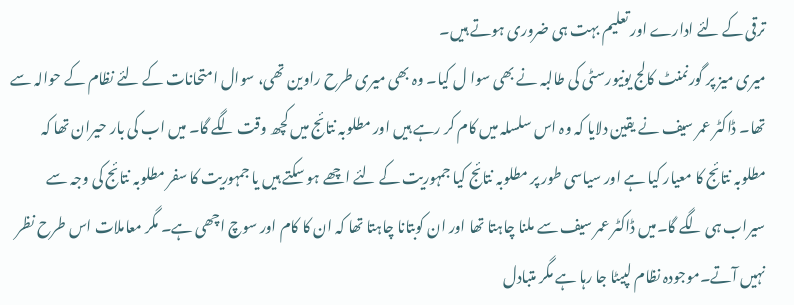ترقی کے لئے ادارے اور تعلیم بہت ہی ضروری ہوتے ہیں۔
میری میز پر گورنمنٹ کالج یونیورسٹی کی طالبہ نے بھی سوا ل کیا۔ وہ بھی میری طرح راوین تھی، سوال امتحانات کے لئے نظام کے حوالہ سے تھا۔ ڈاکٹر عمر سیف نے یقین دلایا کہ وہ اس سلسلہ میں کام کر رہے ہیں اور مطلوبہ نتائج میں کچھ وقت لگے گا۔ میں اب کی بار حیران تھا کہ مطلوبہ نتائج کا معیار کیا ہے اور سیاسی طور پر مطلوبہ نتائج کیا جمہوریت کے لئے اچھے ہو سکتے ہیں یا جمہوریت کا سفر مطلوبہ نتائج کی وجہ سے سیراب ہی لگے گا۔میں ڈاکٹر عمر سیف سے ملنا چاہتا تھا اور ان کوبتانا چاہتا تھا کہ ان کا کام اور سوچ اچھی ہے۔ مگر معاملات اس طرح نظر نہیں آتے۔موجودہ نظام لپیٹا جا رہا ہے مگر متبادل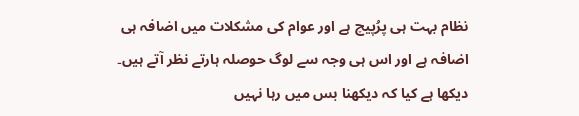نظام بہت ہی پرُپیچ ہے اور عوام کی مشکلات میں اضافہ ہی اضافہ ہے اور اس ہی وجہ سے لوگ حوصلہ ہارتے نظر آتے ہیں۔
دیکھا ہے کیا کہ دیکھنا بس میں رہا نہیں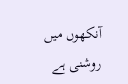آنکھوں میں روشنی ہے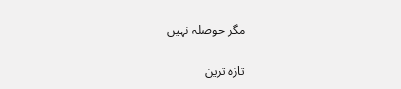مگر حوصلہ نہیں

تازہ ترین